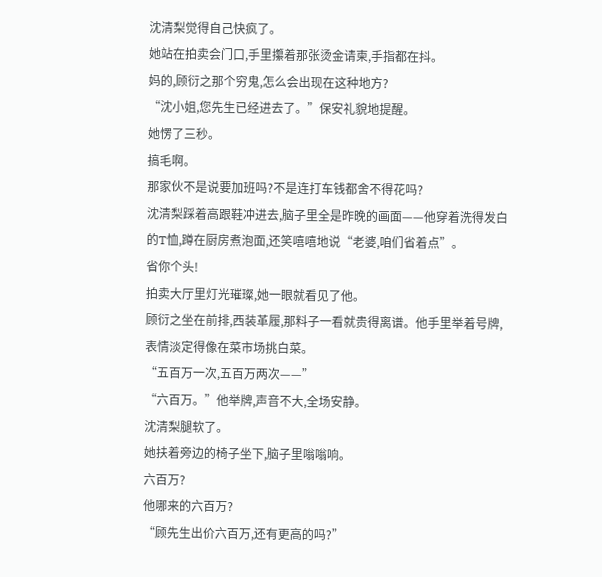沈清梨觉得自己快疯了。
她站在拍卖会门口,手里攥着那张烫金请柬,手指都在抖。
妈的,顾衍之那个穷鬼,怎么会出现在这种地方?
“沈小姐,您先生已经进去了。”保安礼貌地提醒。
她愣了三秒。
搞毛啊。
那家伙不是说要加班吗?不是连打车钱都舍不得花吗?
沈清梨踩着高跟鞋冲进去,脑子里全是昨晚的画面——他穿着洗得发白的T恤,蹲在厨房煮泡面,还笑嘻嘻地说“老婆,咱们省着点”。
省你个头!
拍卖大厅里灯光璀璨,她一眼就看见了他。
顾衍之坐在前排,西装革履,那料子一看就贵得离谱。他手里举着号牌,表情淡定得像在菜市场挑白菜。
“五百万一次,五百万两次——”
“六百万。”他举牌,声音不大,全场安静。
沈清梨腿软了。
她扶着旁边的椅子坐下,脑子里嗡嗡响。
六百万?
他哪来的六百万?
“顾先生出价六百万,还有更高的吗?”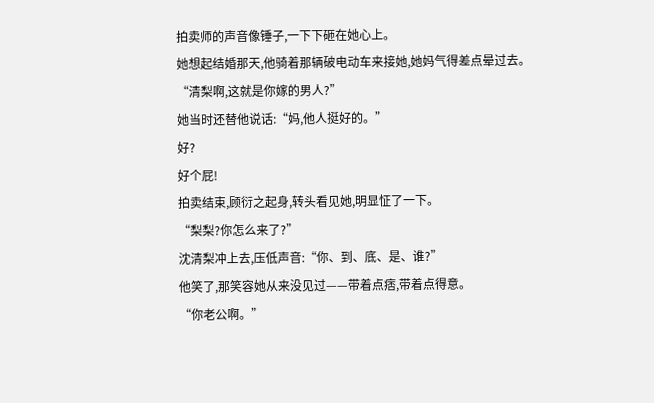拍卖师的声音像锤子,一下下砸在她心上。
她想起结婚那天,他骑着那辆破电动车来接她,她妈气得差点晕过去。
“清梨啊,这就是你嫁的男人?”
她当时还替他说话:“妈,他人挺好的。”
好?
好个屁!
拍卖结束,顾衍之起身,转头看见她,明显怔了一下。
“梨梨?你怎么来了?”
沈清梨冲上去,压低声音:“你、到、底、是、谁?”
他笑了,那笑容她从来没见过——带着点痞,带着点得意。
“你老公啊。”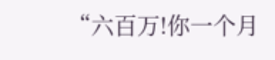“六百万!你一个月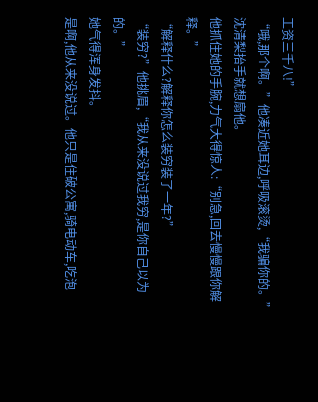工资三千八!”
“哦,那个啊。”他凑近她耳边,呼吸滚烫,“我骗你的。”
沈清梨抬手就想扇他。
他抓住她的手腕,力气大得惊人:“别急,回去慢慢跟你解释。”
“解释什么?解释你怎么装穷装了一年?”
“装穷?”他挑眉,“我从来没说过我穷,是你自己以为的。”
她气得浑身发抖。
是啊,他从来没说过。他只是住破公寓,骑电动车,吃泡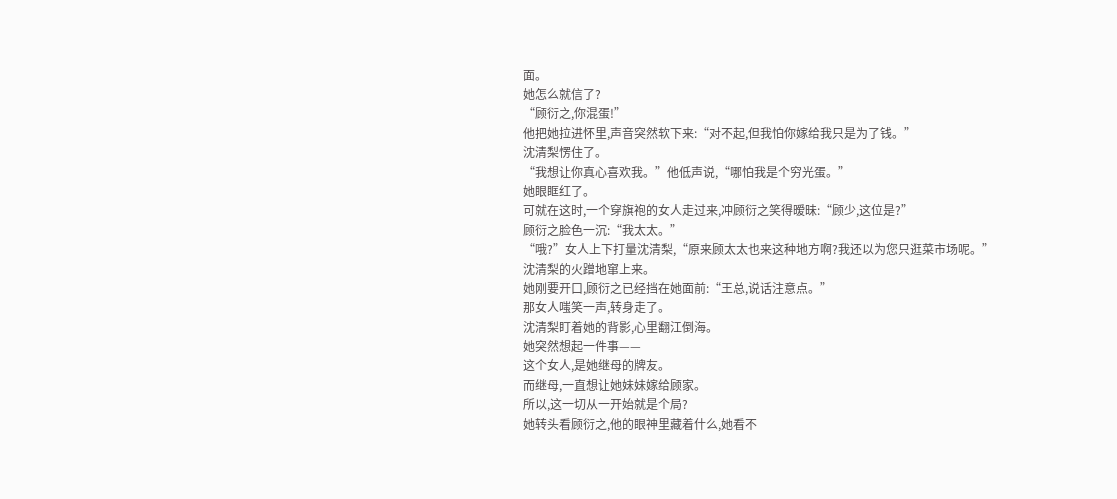面。
她怎么就信了?
“顾衍之,你混蛋!”
他把她拉进怀里,声音突然软下来:“对不起,但我怕你嫁给我只是为了钱。”
沈清梨愣住了。
“我想让你真心喜欢我。”他低声说,“哪怕我是个穷光蛋。”
她眼眶红了。
可就在这时,一个穿旗袍的女人走过来,冲顾衍之笑得暧昧:“顾少,这位是?”
顾衍之脸色一沉:“我太太。”
“哦?”女人上下打量沈清梨,“原来顾太太也来这种地方啊?我还以为您只逛菜市场呢。”
沈清梨的火蹭地窜上来。
她刚要开口,顾衍之已经挡在她面前:“王总,说话注意点。”
那女人嗤笑一声,转身走了。
沈清梨盯着她的背影,心里翻江倒海。
她突然想起一件事——
这个女人,是她继母的牌友。
而继母,一直想让她妹妹嫁给顾家。
所以,这一切从一开始就是个局?
她转头看顾衍之,他的眼神里藏着什么,她看不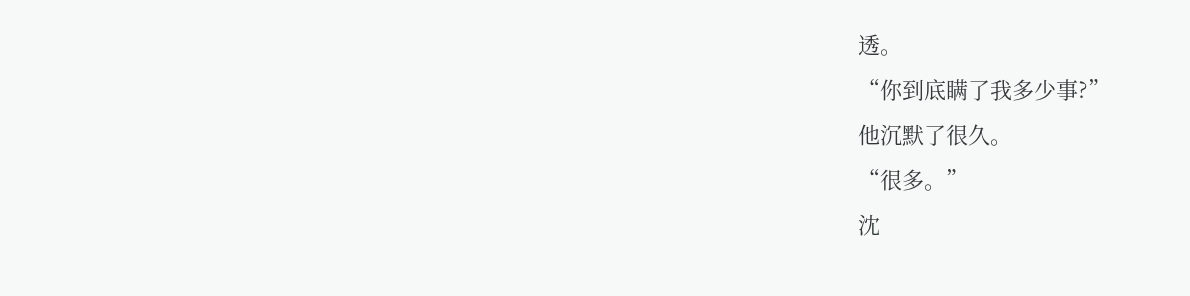透。
“你到底瞒了我多少事?”
他沉默了很久。
“很多。”
沈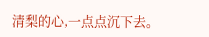清梨的心,一点点沉下去。